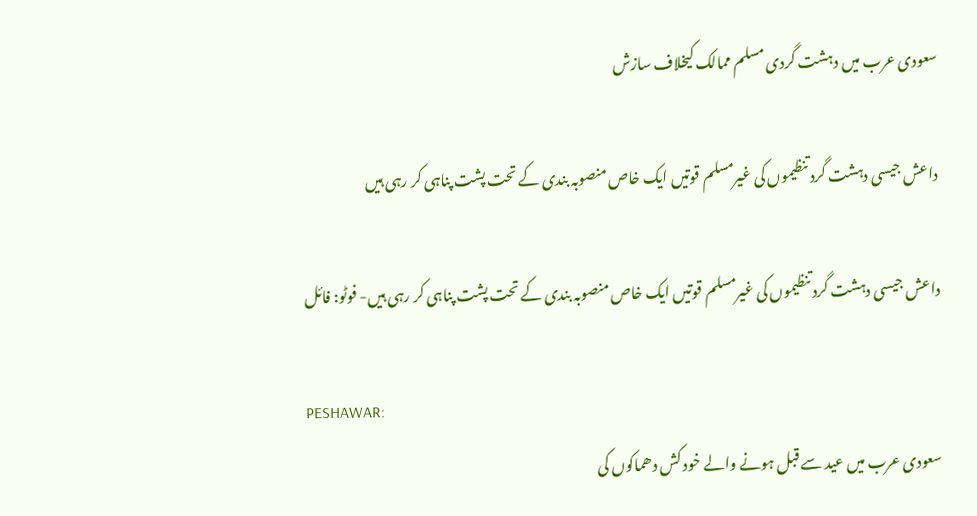سعودی عرب میں دہشت گردی مسلم ممالک کیخلاف سازش

داعش جیسی دہشت گرد تنظیموں کی غیرمسلم قوتیں ایک خاص منصوبہ بندی کے تحت پشت پناہی کر رہی ہیں

داعش جیسی دہشت گرد تنظیموں کی غیرمسلم قوتیں ایک خاص منصوبہ بندی کے تحت پشت پناہی کر رہی ہیں- فوٹو: فائل

PESHAWAR:
سعودی عرب میں عید سے قبل ہونے والے خود کش دھماکوں کی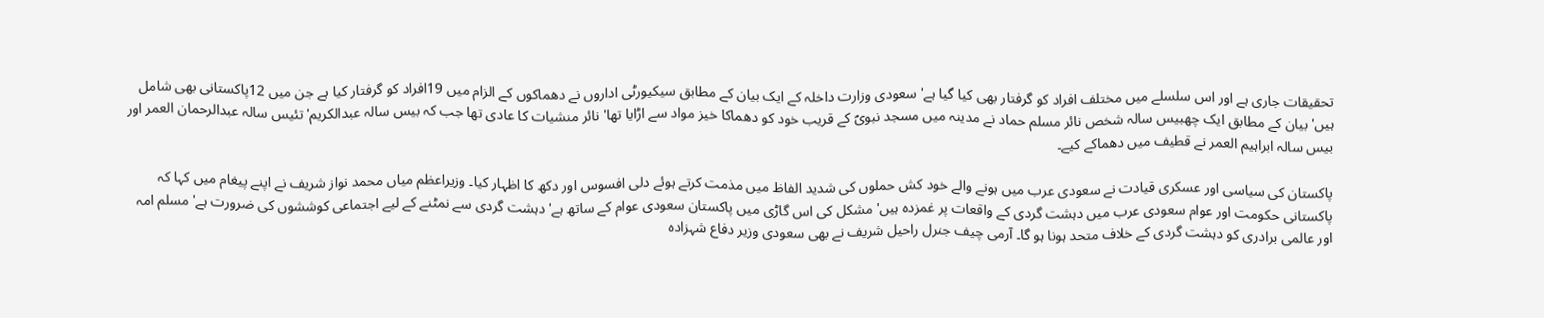تحقیقات جاری ہے اور اس سلسلے میں مختلف افراد کو گرفتار بھی کیا گیا ہے' سعودی وزارت داخلہ کے ایک بیان کے مطابق سیکیورٹی اداروں نے دھماکوں کے الزام میں 19افراد کو گرفتار کیا ہے جن میں 12پاکستانی بھی شامل ہیں' بیان کے مطابق ایک چھبیس سالہ شخص نائر مسلم حماد نے مدینہ میں مسجد نبویؐ کے قریب خود کو دھماکا خیز مواد سے اڑایا تھا' نائر منشیات کا عادی تھا جب کہ بیس سالہ عبدالکریم' تئیس سالہ عبدالرحمان العمر اور بیس سالہ ابراہیم العمر نے قطیف میں دھماکے کیے۔

پاکستان کی سیاسی اور عسکری قیادت نے سعودی عرب میں ہونے والے خود کش حملوں کی شدید الفاظ میں مذمت کرتے ہوئے دلی افسوس اور دکھ کا اظہار کیا۔ وزیراعظم میاں محمد نواز شریف نے اپنے پیغام میں کہا کہ پاکستانی حکومت اور عوام سعودی عرب میں دہشت گردی کے واقعات پر غمزدہ ہیں' مشکل کی اس گاڑی میں پاکستان سعودی عوام کے ساتھ ہے' دہشت گردی سے نمٹنے کے لیے اجتماعی کوششوں کی ضرورت ہے' مسلم امہ اور عالمی برادری کو دہشت گردی کے خلاف متحد ہونا ہو گا۔ آرمی چیف جنرل راحیل شریف نے بھی سعودی وزیر دفاع شہزادہ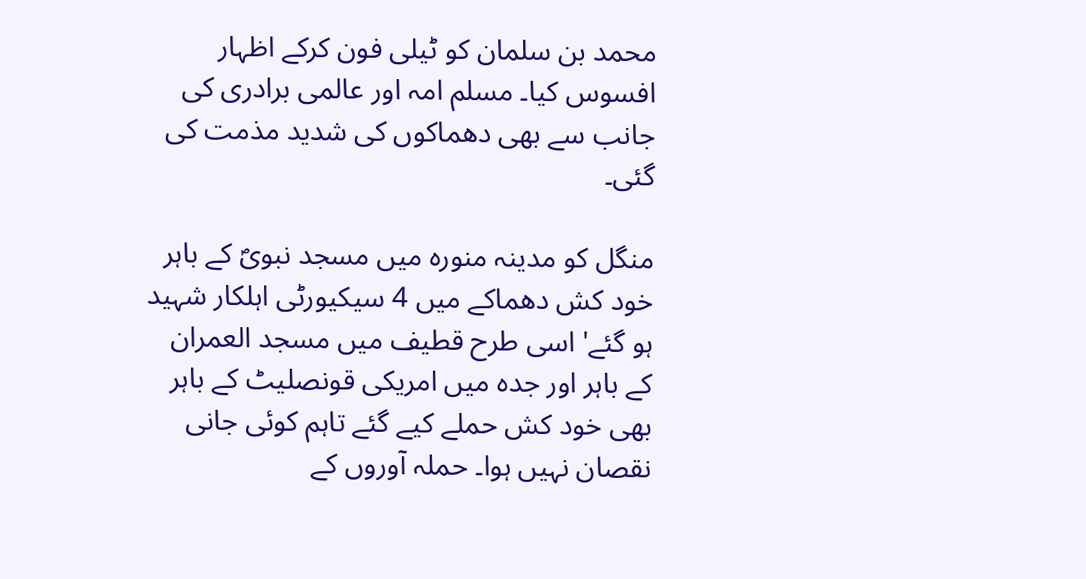محمد بن سلمان کو ٹیلی فون کرکے اظہار افسوس کیا۔ مسلم امہ اور عالمی برادری کی جانب سے بھی دھماکوں کی شدید مذمت کی گئی۔

منگل کو مدینہ منورہ میں مسجد نبویؐ کے باہر خود کش دھماکے میں 4 سیکیورٹی اہلکار شہید ہو گئے' اسی طرح قطیف میں مسجد العمران کے باہر اور جدہ میں امریکی قونصلیٹ کے باہر بھی خود کش حملے کیے گئے تاہم کوئی جانی نقصان نہیں ہوا۔ حملہ آوروں کے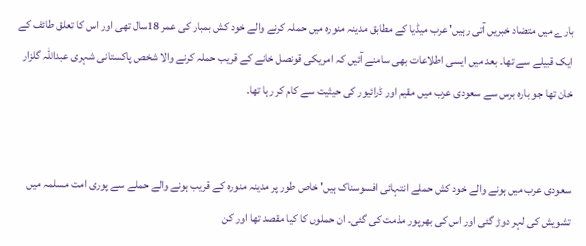بارے میں متضاد خبریں آتی رہیں' عرب میڈیا کے مطابق مدینہ منورہ میں حملہ کرنے والے خود کش بمبار کی عمر 18سال تھی اور اس کا تعلق طائف کے ایک قبیلے سے تھا۔ بعد میں ایسی اطلاعات بھی سامنے آئیں کہ امریکی قونصل خانے کے قریب حملہ کرنے والا شخص پاکستانی شہری عبداللہ گلزار خان تھا جو بارہ برس سے سعودی عرب میں مقیم اور ڈرائیور کی حیثیت سے کام کر رہا تھا۔


سعودی عرب میں ہونے والے خود کش حملے انتہائی افسوسناک ہیں' خاص طور پر مدینہ منورہ کے قریب ہونے والے حملے سے پوری امت مسلمہ میں تشویش کی لہر دوڑ گئی اور اس کی بھرپور مذمت کی گئی۔ ان حملوں کا کیا مقصد تھا اور کن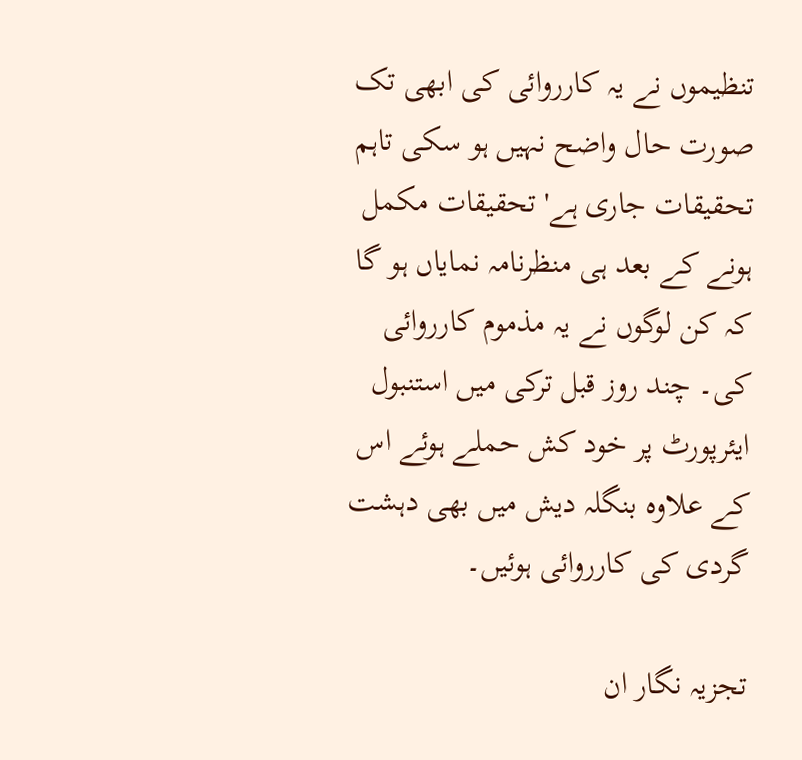تنظیموں نے یہ کارروائی کی ابھی تک صورت حال واضح نہیں ہو سکی تاہم تحقیقات جاری ہے' تحقیقات مکمل ہونے کے بعد ہی منظرنامہ نمایاں ہو گا کہ کن لوگوں نے یہ مذموم کارروائی کی۔ چند روز قبل ترکی میں استنبول ایئرپورٹ پر خود کش حملے ہوئے اس کے علاوہ بنگلہ دیش میں بھی دہشت گردی کی کارروائی ہوئیں۔

تجزیہ نگار ان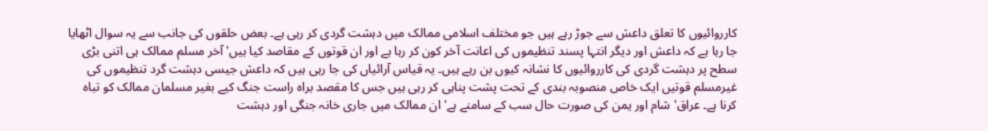کارروائیوں کا تعلق داعش سے جوڑ رہے ہیں جو مختلف اسلامی ممالک میں دہشت گردی کر رہی ہے۔ بعض حلقوں کی جانب سے یہ سوال اٹھایا جا رہا ہے کہ داعش اور دیگر انتہا پسند تنظیموں کی اعانت آخر کون کر رہا ہے اور ان قوتوں کے مقاصد کیا ہیں' آخر مسلم ممالک ہی اتنی بڑی سطح پر دہشت گردی کی کارروائیوں کا نشانہ کیوں بن رہے ہیں۔ یہ قیاس آرائیاں کی جا رہی ہیں کہ داعش جیسی دہشت گرد تنظیموں کی غیرمسلم قوتیں ایک خاص منصوبہ بندی کے تحت پشت پناہی کر رہی ہیں جس کا مقصد براہ راست جنگ کیے بغیر مسلمان ممالک کو تباہ کرنا ہے۔ عراق' شام اور یمن کی صورت حال سب کے سامنے ہے' ان ممالک میں جاری خانہ جنگی اور دہشت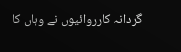گردانہ کارروائیوں نے وہاں کا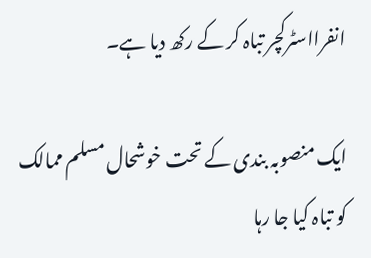انفرااسٹرکچر تباہ کر کے رکھ دیا ہے۔

ایک منصوبہ بندی کے تحت خوشحال مسلم ممالک کو تباہ کیا جا رہا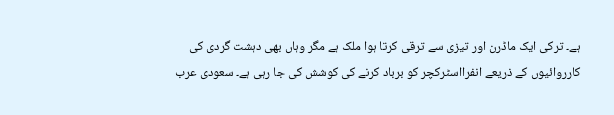ہے۔ ترکی ایک ماڈرن اور تیزی سے ترقی کرتا ہوا ملک ہے مگر وہاں بھی دہشت گردی کی کارروائیوں کے ذریعے انفرااسٹرکچر کو برباد کرنے کی کوشش کی جا رہی ہے۔ سعودی عرب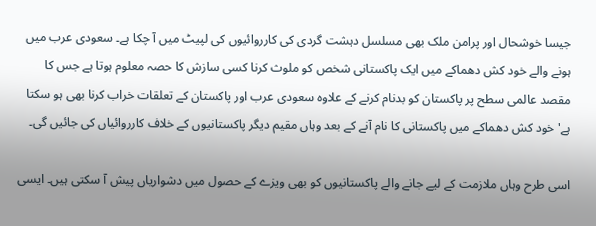جیسا خوشحال اور پرامن ملک بھی مسلسل دہشت گردی کی کارروائیوں کی لپیٹ میں آ چکا ہے۔ سعودی عرب میں ہونے والے خود کش دھماکے میں ایک پاکستانی شخص کو ملوث کرنا کسی سازش کا حصہ معلوم ہوتا ہے جس کا مقصد عالمی سطح پر پاکستان کو بدنام کرنے کے علاوہ سعودی عرب اور پاکستان کے تعلقات خراب کرنا بھی ہو سکتا ہے' خود کش دھماکے میں پاکستانی کا نام آنے کے بعد وہاں مقیم دیگر پاکستانیوں کے خلاف کارروائیاں کی جائیں گی۔

اسی طرح وہاں ملازمت کے لیے جانے والے پاکستانیوں کو بھی ویزے کے حصول میں دشواریاں پیش آ سکتی ہیں۔ ایسی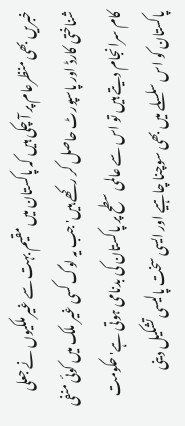خبریں بھی منظرعام پر آ چکی ہیں کہ پاکستان میں مقیم بہت سے غیرملکیوں نے جعلی شناختی کارڈ اور پاسپورٹ حاصل کر رکھے ہیں' جب یہ لوگ کسی غیر ملک میں کوئی منفی کام سرانجام دیتے ہیں تو اس سے عالمی سطح پر پاکستان کی بدنامی ہوتی ہے' حکومت پاکستان کو اس سلسلے میں بھی سوچنا چاہیے اور ایسی سخت پالیسی تشکیل دینی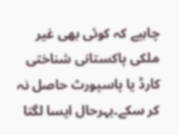چاہیے کہ کوئی بھی غیر ملکی پاکستانی شناختی کارڈ یا پاسپورٹ حاصل نہ کر سکے۔بہرحال ایسا لگتا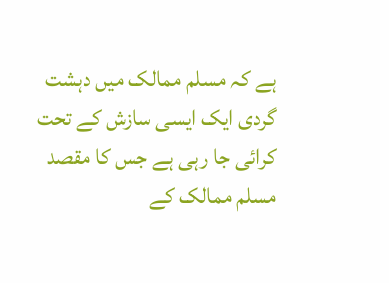ہے کہ مسلم ممالک میں دہشت گردی ایک ایسی سازش کے تحت کرائی جا رہی ہے جس کا مقصد مسلم ممالک کے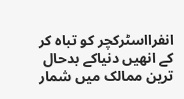انفرااسٹرکچر کو تباہ کر کے انھیں دنیاکے بدحال ترین ممالک میں شمار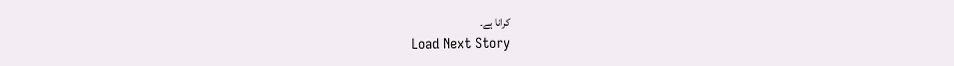کرانا ہے۔
Load Next Story